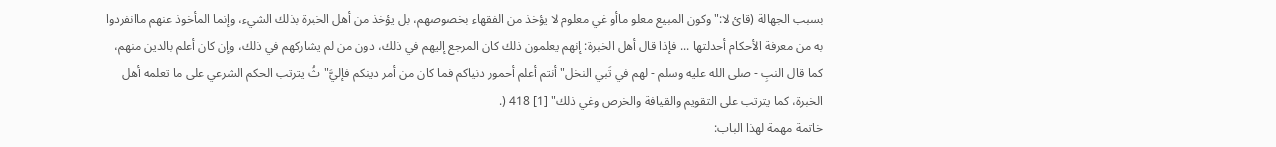بسبب الجهالة (قائ لا:"وكون المبيع معلو ماأو غي معلوم لا يؤخذ من الفقهاء بخصوصهم، بل يؤخذ من أهل الخبرة بذلك الشيء، وإنما المأخوذ عنهم ماانفردوا به من معرفة الأحكام أحدلتها ... فإذا قال أهل الخبرة: إنهم يعلمون ذلك كان المرجع إليهم في ذلك، دون من لم يشاركهم في ذلك، وإن كان أعلم بالدين منهم، كما قال النبِ - صلى الله عليه وسلم - لهم في تَبي النخل"أنتم أعلم أحمور دنياكم فما كان من أمر دينكم فإليَّ"ثُ يترتب الحكم الشرعي على ما تعلمه أهل الخبرة، كما يترتب على التقويم والقيافة والخرص وغي ذلك" [1] 418 (.
خاتمة مهمة لهذا الباب: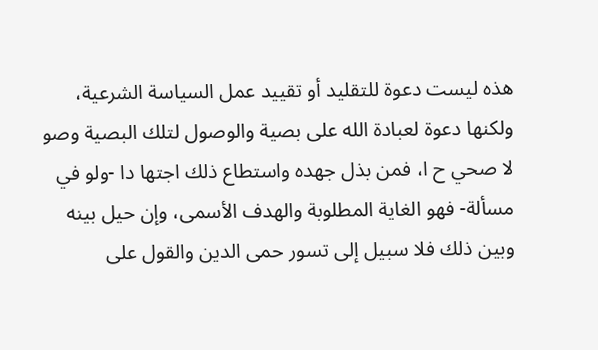هذه ليست دعوة للتقليد أو تقييد عمل السياسة الشرعية، ولكنها دعوة لعبادة الله على بصية والوصول لتلك البصية وصو لا صحي ح ا، فمن بذل جهده واستطاع ذلك اجتها دا -ولو في مسألة- فهو الغاية المطلوبة والهدف الأسمى، وإن حيل بينه وبين ذلك فلا سبيل إلى تسور حمى الدين والقول على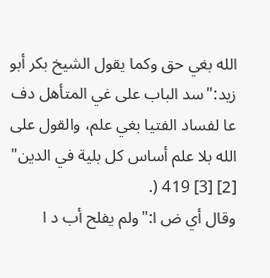الله بغي حق وكما يقول الشيخ بكر أبو زيد:"سد الباب على غي المتأهل دف عا لفساد الفتيا بغي علم، والقول على الله بلا علم أساس كل بلية في الدين" [2] [3] 419 (.
وقال أي ض ا:"ولم يفلح أب د ا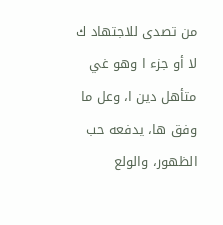من تصدى للاجتهاد ك لا أو جزء ا وهو غي متأهل دين ا، وعل ما وفق ها، يدفعه حب الظهور، والولع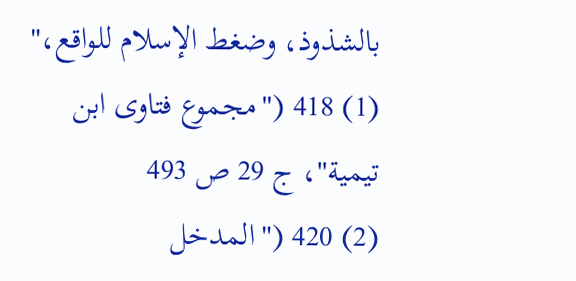بالشذوذ، وضغط الإسلام للواقع،"
(1) 418 ("مجموع فتاوى ابن تيمية"، ج 29 ص 493
(2) 420 ("المدخل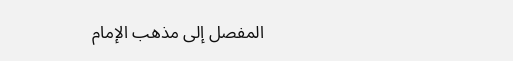المفصل إلى مذهب الإمام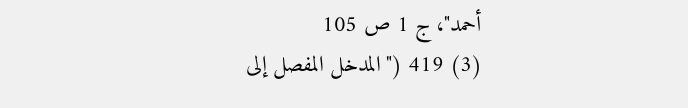أحمد"، ج 1 ص 105
(3) 419 ("المدخل المفصل إلى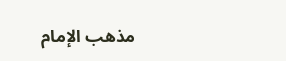مذهب الإمام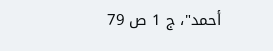أحمد"، ج 1 ص 79